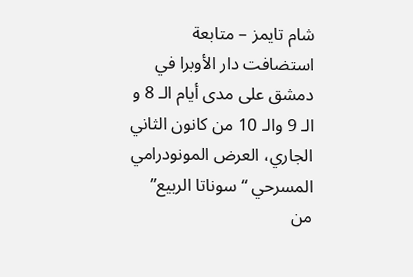شام تايمز – متابعة
استضافت دار الأوبرا في دمشق على مدى أيام الـ 8 و الـ 9 والـ 10 من كانون الثاني الجاري، العرض المونودرامي المسرحي “سوناتا الربيع” من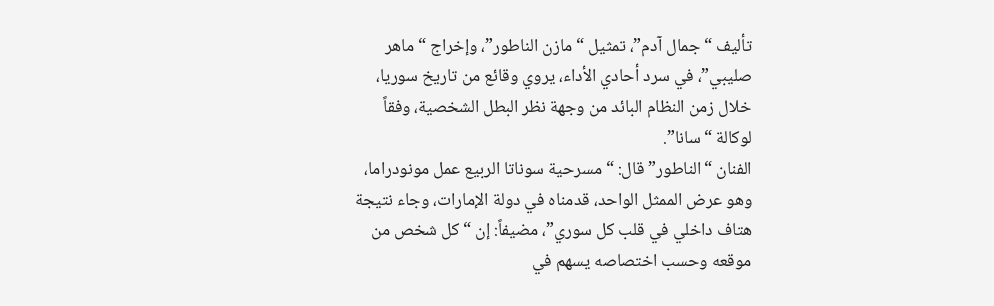تأليف “جمال آدم”، تمثيل “مازن الناطور”، وإخراج “ماهر صليبي”، في سرد أحادي الأداء، يروي وقائع من تاريخ سوريا، خلال زمن النظام البائد من وجهة نظر البطل الشخصية، وفقاً لوكالة “سانا”.
الفنان “الناطور” قال: “مسرحية سوناتا الربيع عمل مونودراما، وهو عرض الممثل الواحد، قدمناه في دولة الإمارات، وجاء نتيجة هتاف داخلي في قلب كل سوري”، مضيفاً: إن “كل شخص من موقعه وحسب اختصاصه يسهم في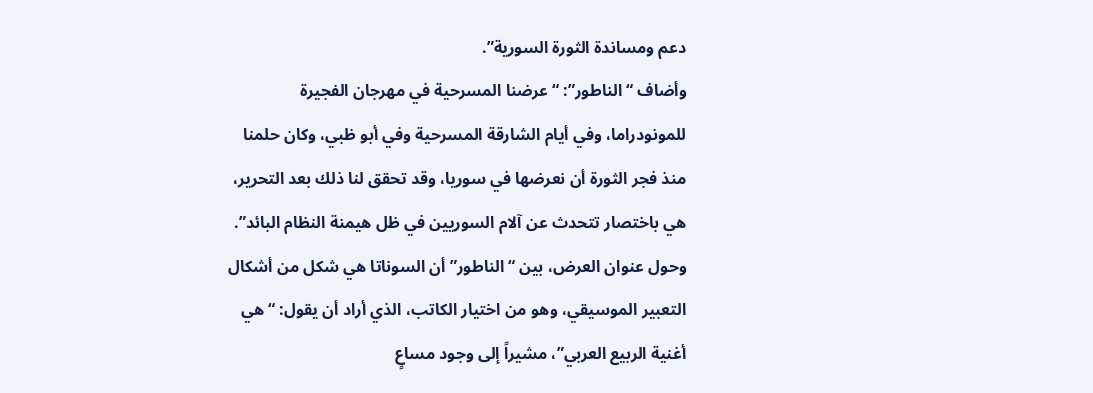دعم ومساندة الثورة السورية”.
وأضاف “الناطور”: “عرضنا المسرحية في مهرجان الفجيرة للمونودراما، وفي أيام الشارقة المسرحية وفي أبو ظبي، وكان حلمنا منذ فجر الثورة أن نعرضها في سوريا، وقد تحقق لنا ذلك بعد التحرير، هي باختصار تتحدث عن آلام السوريين في ظل هيمنة النظام البائد”.
وحول عنوان العرض، بين “الناطور” أن السوناتا هي شكل من أشكال التعبير الموسيقي، وهو من اختيار الكاتب، الذي أراد أن يقول: “هي أغنية الربيع العربي”، مشيراً إلى وجود مساعٍ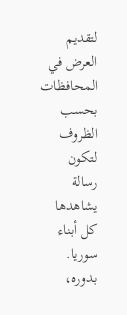لتقديم العرض في المحافظات بحسب الظروف لتكون رسالة يشاهدها كل أبناء سوريا.
بدوره،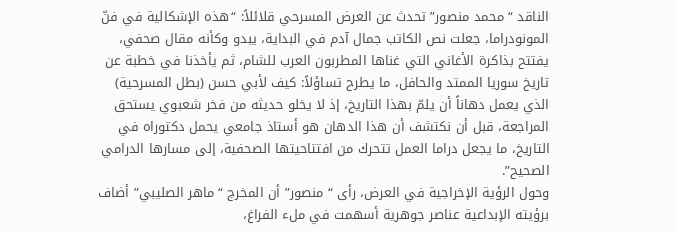الناقد “محمد منصور” تحدث عن العرض المسرحي قلائلاً: “هذه الإشكالية في فنّ المونودراما، جعلت نص الكاتب جمال آدم في البداية، يبدو وكأنه مقال صحفي، يفتتح بذاكرة الأغاني التي غناها المطربون العرب للشام، ثم يأخذنا في خطبة عن تاريخ سوريا الممتد والحافل، ما يطرح تساؤلاً: كيف لأبي حسن (بطل المسرحية) الذي يعمل دهاناً أن يلمّ بهذا التاريخ، إذ لا يخلو حديثه من فخر شعبوي يستحق المراجعة، قبل أن نكتشف أن هذا الدهان هو أستاذ جامعي يحمل دكتوراه في التاريخ، ما يجعل دراما العمل تتحرك من افتتاحيتها الصحفية، إلى مسارها الدرامي الصحيح”.
وحول الرؤية الإخراجية في العرض، رأى “منصور” أن المخرج “ماهر الصليبي” أضاف برؤيته الإبداعية عناصر جوهرية أسهمت في ملء الفراغ،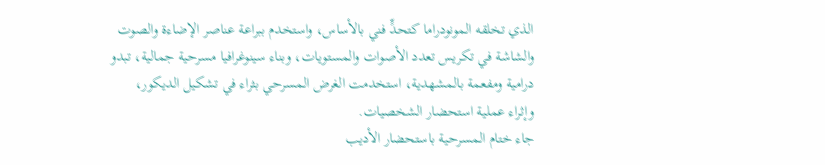الذي تخلقه المونودراما كتحدٍّ فني بالأساس، واستخدم ببراعة عناصر الإضاءة والصوت والشاشة في تكريس تعدد الأصوات والمستويات، وبناء سينوغرافيا مسرحية جمالية، تبدو درامية ومفعمة بالمشهدية، استخدمت الغرض المسرحي بثراء في تشكيل الديكور، وإثراء عملية استحضار الشخصيات.
جاء ختام المسرحية باستحضار الأديب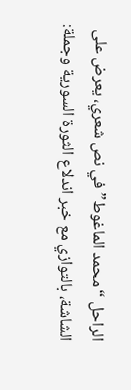الراحل “محمد الماغوط” في نص شعري، يعرض على الشاشة، بالتوازي مع خبر اندلاع الثورة السورية وجملة: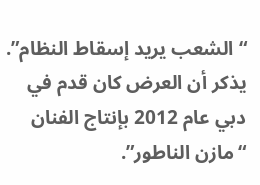“الشعب يريد إسقاط النظام”.
يذكر أن العرض كان قدم في دبي عام 2012 بإنتاج الفنان “مازن الناطور”.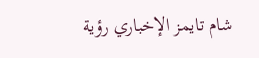شام تايمز الإخباري رؤية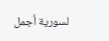لسورية أجمل